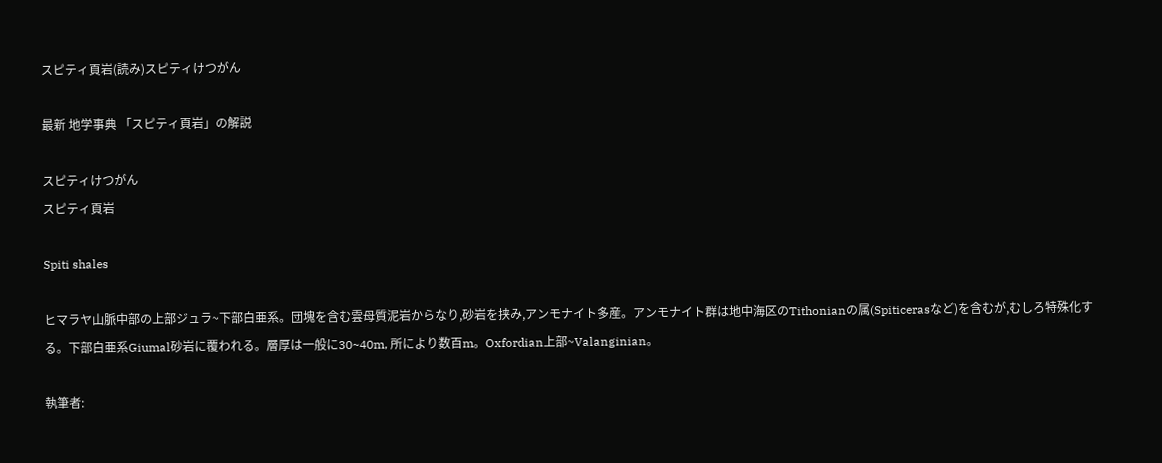スピティ頁岩(読み)スピティけつがん

最新 地学事典 「スピティ頁岩」の解説

スピティけつがん
スピティ頁岩

Spiti shales

ヒマラヤ山脈中部の上部ジュラ~下部白亜系。団塊を含む雲母質泥岩からなり,砂岩を挟み,アンモナイト多産。アンモナイト群は地中海区のTithonianの属(Spiticerasなど)を含むが,むしろ特殊化する。下部白亜系Giumal砂岩に覆われる。層厚は一般に30~40m, 所により数百m。Oxfordian上部~Valanginian。

執筆者: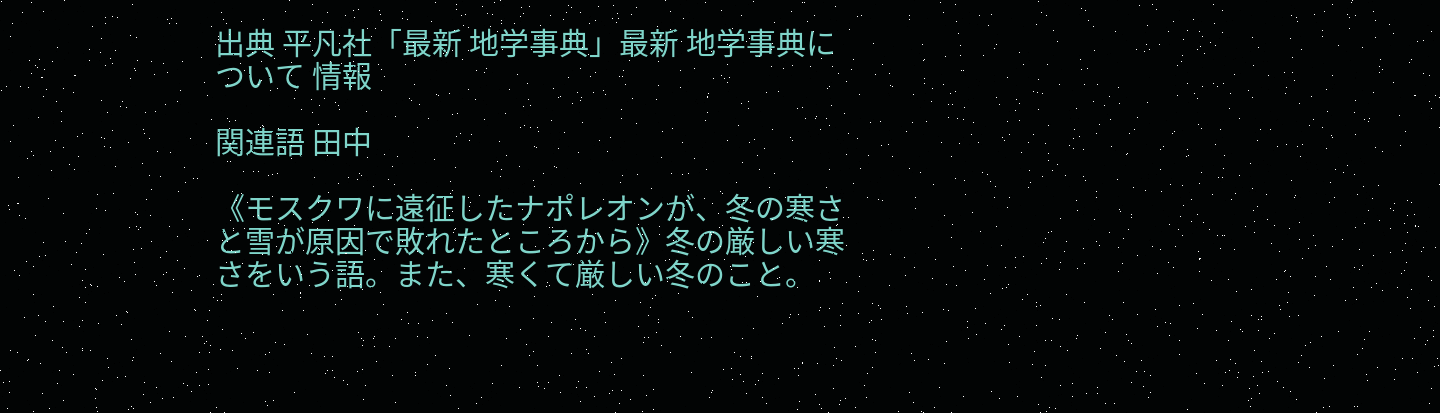出典 平凡社「最新 地学事典」最新 地学事典について 情報

関連語 田中

《モスクワに遠征したナポレオンが、冬の寒さと雪が原因で敗れたところから》冬の厳しい寒さをいう語。また、寒くて厳しい冬のこと。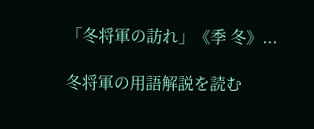「冬将軍の訪れ」《季 冬》...

冬将軍の用語解説を読む